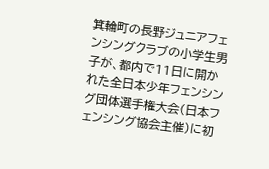箕輪町の長野ジュニアフェンシングクラブの小学生男子が、都内で11日に開かれた全日本少年フェンシング団体選手権大会(日本フェンシング協会主催)に初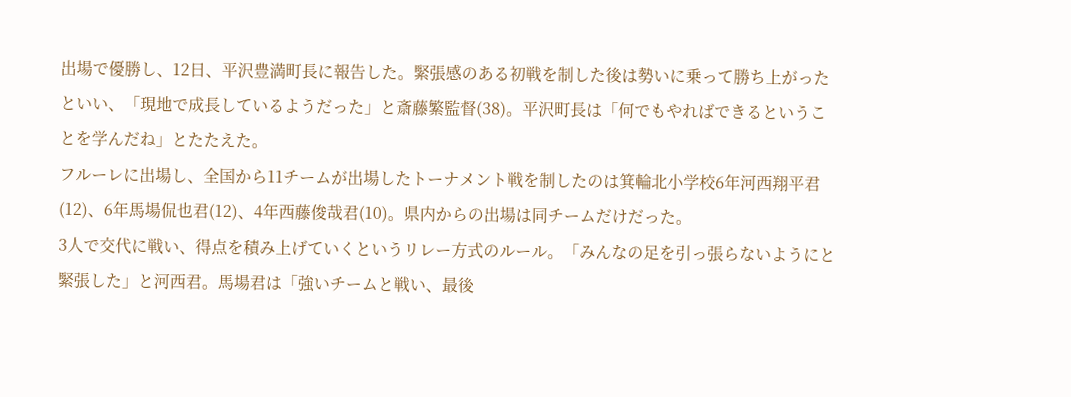出場で優勝し、12日、平沢豊満町長に報告した。緊張感のある初戦を制した後は勢いに乗って勝ち上がったといい、「現地で成長しているようだった」と斎藤繁監督(38)。平沢町長は「何でもやればできるということを学んだね」とたたえた。
フルーレに出場し、全国から11チームが出場したトーナメント戦を制したのは箕輪北小学校6年河西翔平君(12)、6年馬場侃也君(12)、4年西藤俊哉君(10)。県内からの出場は同チームだけだった。
3人で交代に戦い、得点を積み上げていくというリレー方式のルール。「みんなの足を引っ張らないようにと緊張した」と河西君。馬場君は「強いチームと戦い、最後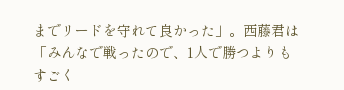までリードを守れて良かった」。西藤君は「みんなで戦ったので、1人で勝つよりもすごく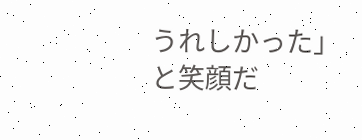うれしかった」と笑顔だ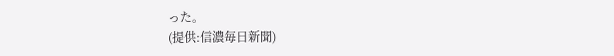った。
(提供:信濃毎日新聞)